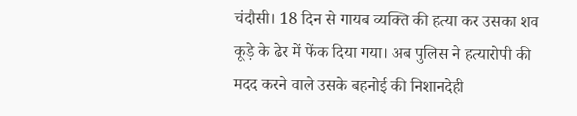चंदौसी। 18 दिन से गायब व्यक्ति की हत्या कर उसका शव कूड़े के ढेर में फेंक दिया गया। अब पुलिस ने हत्यारोपी की मदद करने वाले उसके बहनोई की निशानदेही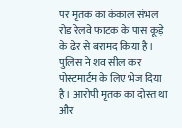पर मृतक का कंकाल संभल रोड रेलवे फाटक के पास कूड़े के ढेर से बरामद किया है। पुलिस ने शव सील कर पोस्टमार्टम के लिए भेज दिया है। आरोपी मृतक का दोस्त था और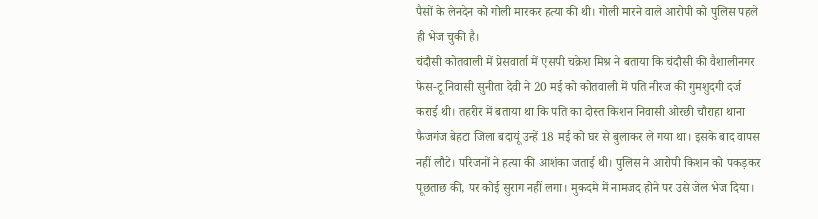पैसों के लेनदेन को गोली मारकर हत्या की थी। गोली मारने वाले आरोपी को पुलिस पहले ही भेज चुकी है।
चंदौसी कोतवाली में प्रेसवार्ता में एसपी चक्रेश मिश्र ने बताया कि चंदौसी की वैशालीनगर फेस-टू निवासी सुनीता देवी ने 20 मई को कोतवाली में पति नीरज की गुमशुदगी दर्ज कराई थी। तहरीर में बताया था कि पति का दोस्त किशन निवासी ओरछी चौराहा थाना फैजगंज बेहटा जिला बदायूं उन्हें 18 मई को घर से बुलाकर ले गया था। इसके बाद वापस नहीं लौटे। परिजनों ने हत्या की आशंका जताई थी। पुलिस ने आरोपी किशन को पकड़कर पूछताछ की, पर कोई सुराग नहीं लगा। मुकदमे में नामजद होने पर उसे जेल भेज दिया।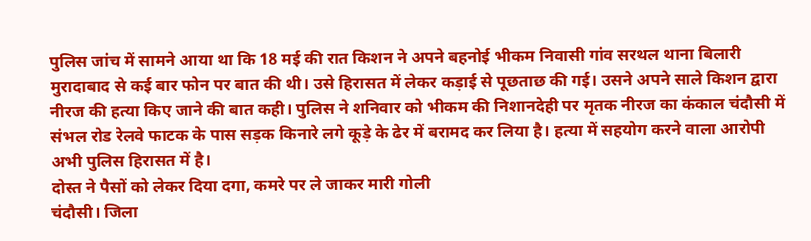पुलिस जांच में सामने आया था कि 18 मई की रात किशन ने अपने बहनोई भीकम निवासी गांव सरथल थाना बिलारी मुरादाबाद से कई बार फोन पर बात की थी। उसे हिरासत में लेकर कड़ाई से पूछताछ की गई। उसने अपने साले किशन द्वारा नीरज की हत्या किए जाने की बात कही। पुलिस ने शनिवार को भीकम की निशानदेही पर मृतक नीरज का कंकाल चंदौसी में संभल रोड रेलवे फाटक के पास सड़क किनारे लगे कूड़े के ढेर में बरामद कर लिया है। हत्या में सहयोग करने वाला आरोपी अभी पुलिस हिरासत में है।
दोस्त ने पैसों को लेकर दिया दगा, कमरे पर ले जाकर मारी गोली
चंदौसी। जिला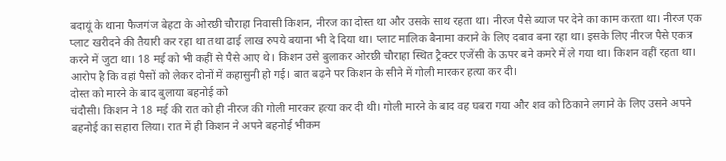बदायूं के थाना फैजगंज बेहटा के ओरछी चौराहा निवासी किशन, नीरज का दोस्त था और उसके साथ रहता था। नीरज पैसे ब्याज पर देने का काम करता था। नीरज एक प्लाट खरीदने की तैयारी कर रहा था तथा ढाई लाख रुपये बयाना भी दे दिया था। प्लाट मालिक बैनामा कराने के लिए दबाव बना रहा था। इसके लिए नीरज पैसे एकत्र करने में जुटा था। 18 मई को भी कहीं से पैसे आए थे। किशन उसे बुलाकर ओरछी चौराहा स्थित ट्रैक्टर एजेंसी के ऊपर बने कमरे में ले गया था। किशन वहीं रहता था। आरोप है कि वहां पैसों को लेकर दोनों में कहासुनी हो गई। बात बढ़ने पर किशन के सीने में गोली मारकर हत्या कर दी।
दोस्त को मारने के बाद बुलाया बहनोई को
चंदौसी। किशन ने 18 मई की रात को ही नीरज की गोली मारकर हत्या कर दी थी। गोली मारने के बाद वह घबरा गया और शव को ठिकाने लगाने के लिए उसने अपने बहनोई का सहारा लिया। रात में ही किशन ने अपने बहनोई भीकम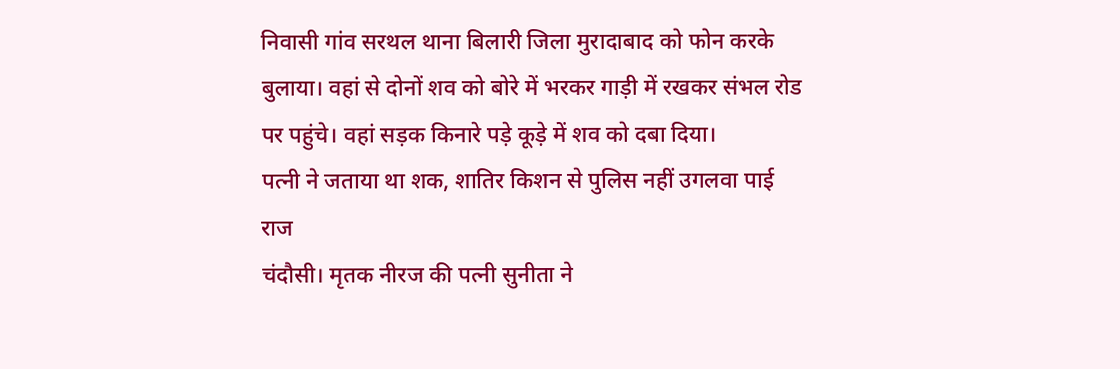निवासी गांव सरथल थाना बिलारी जिला मुरादाबाद को फोन करके बुलाया। वहां से दोनों शव को बोरे में भरकर गाड़ी में रखकर संभल रोड पर पहुंचे। वहां सड़क किनारे पड़े कूड़े में शव को दबा दिया।
पत्नी ने जताया था शक, शातिर किशन से पुलिस नहीं उगलवा पाई राज
चंदौसी। मृतक नीरज की पत्नी सुनीता ने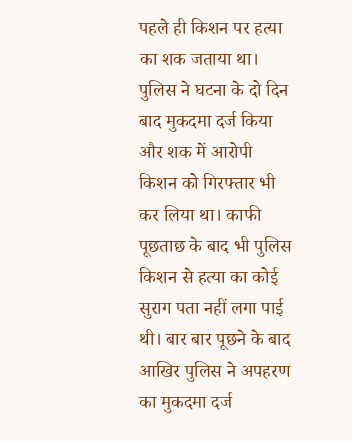पहले ही किशन पर हत्या का शक जताया था। पुलिस ने घटना के दो दिन बाद मुकदमा दर्ज किया और शक में आरोपी किशन को गिरफ्तार भी कर लिया था। काफी पूछताछ के बाद भी पुलिस किशन से हत्या का कोई सुराग पता नहीं लगा पाई थी। बार बार पूछने के बाद आखिर पुलिस ने अपहरण का मुकदमा दर्ज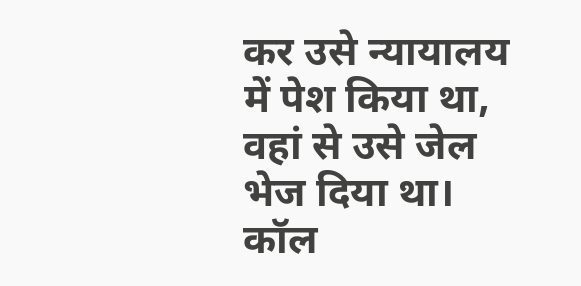कर उसे न्यायालय में पेश किया था, वहां से उसे जेल भेज दिया था। कॉल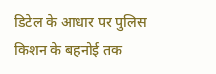डिटेल के आधार पर पुलिस किशन के बहनोई तक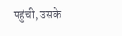पहुंची, उसके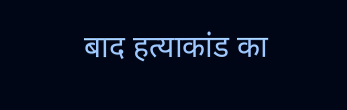बाद हत्याकांड का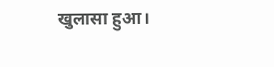खुलासा हुआ।